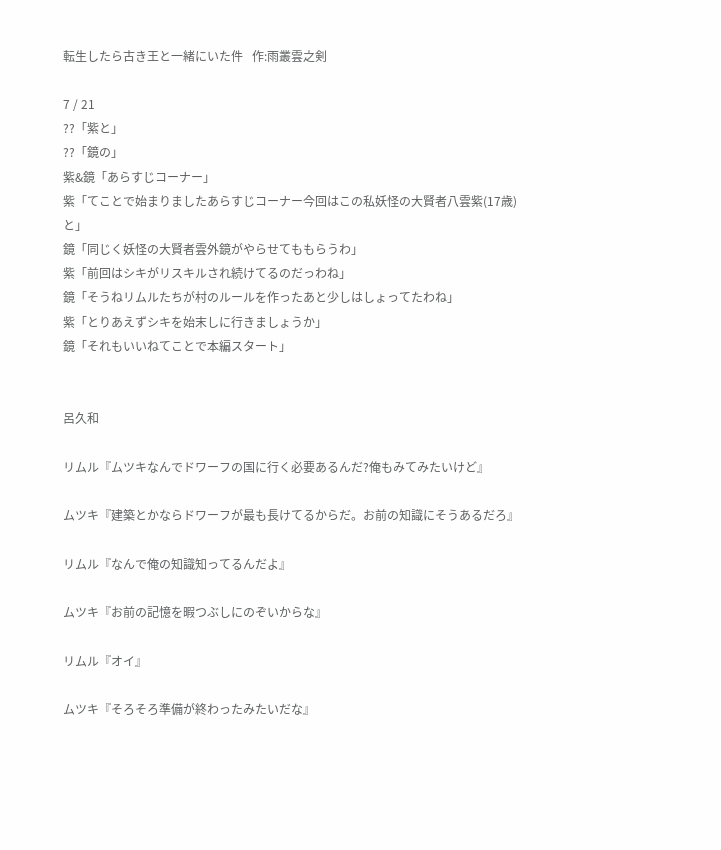転生したら古き王と一緒にいた件   作:雨叢雲之剣

7 / 21
??「紫と」
??「鏡の」
紫&鏡「あらすじコーナー」
紫「てことで始まりましたあらすじコーナー今回はこの私妖怪の大賢者八雲紫(17歳)と」
鏡「同じく妖怪の大賢者雲外鏡がやらせてももらうわ」
紫「前回はシキがリスキルされ続けてるのだっわね」
鏡「そうねリムルたちが村のルールを作ったあと少しはしょってたわね」
紫「とりあえずシキを始末しに行きましょうか」
鏡「それもいいねてことで本編スタート」


呂久和

リムル『ムツキなんでドワーフの国に行く必要あるんだ?俺もみてみたいけど』

ムツキ『建築とかならドワーフが最も長けてるからだ。お前の知識にそうあるだろ』

リムル『なんで俺の知識知ってるんだよ』

ムツキ『お前の記憶を暇つぶしにのぞいからな』

リムル『オイ』

ムツキ『そろそろ準備が終わったみたいだな』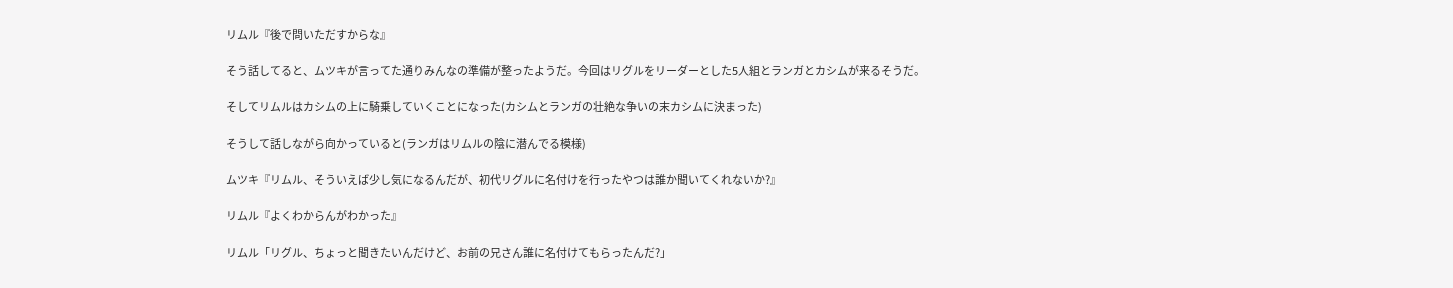リムル『後で問いただすからな』

そう話してると、ムツキが言ってた通りみんなの準備が整ったようだ。今回はリグルをリーダーとした5人組とランガとカシムが来るそうだ。

そしてリムルはカシムの上に騎乗していくことになった(カシムとランガの壮絶な争いの末カシムに決まった)

そうして話しながら向かっていると(ランガはリムルの陰に潜んでる模様)

ムツキ『リムル、そういえば少し気になるんだが、初代リグルに名付けを行ったやつは誰か聞いてくれないか?』

リムル『よくわからんがわかった』

リムル「リグル、ちょっと聞きたいんだけど、お前の兄さん誰に名付けてもらったんだ?」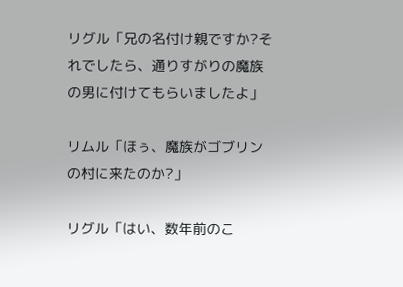リグル「兄の名付け親ですか?それでしたら、通りすがりの魔族の男に付けてもらいましたよ」

リムル「ほぅ、魔族がゴブリンの村に来たのか?」

リグル「はい、数年前のこ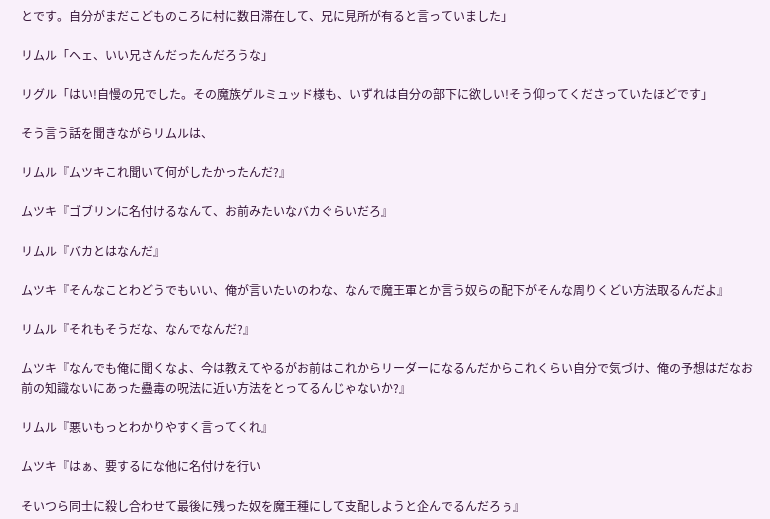とです。自分がまだこどものころに村に数日滞在して、兄に見所が有ると言っていました」

リムル「ヘェ、いい兄さんだったんだろうな」

リグル「はい!自慢の兄でした。その魔族ゲルミュッド様も、いずれは自分の部下に欲しい!そう仰ってくださっていたほどです」

そう言う話を聞きながらリムルは、

リムル『ムツキこれ聞いて何がしたかったんだ?』

ムツキ『ゴブリンに名付けるなんて、お前みたいなバカぐらいだろ』

リムル『バカとはなんだ』

ムツキ『そんなことわどうでもいい、俺が言いたいのわな、なんで魔王軍とか言う奴らの配下がそんな周りくどい方法取るんだよ』

リムル『それもそうだな、なんでなんだ?』

ムツキ『なんでも俺に聞くなよ、今は教えてやるがお前はこれからリーダーになるんだからこれくらい自分で気づけ、俺の予想はだなお前の知識ないにあった蠱毒の呪法に近い方法をとってるんじゃないか?』

リムル『悪いもっとわかりやすく言ってくれ』

ムツキ『はぁ、要するにな他に名付けを行い

そいつら同士に殺し合わせて最後に残った奴を魔王種にして支配しようと企んでるんだろぅ』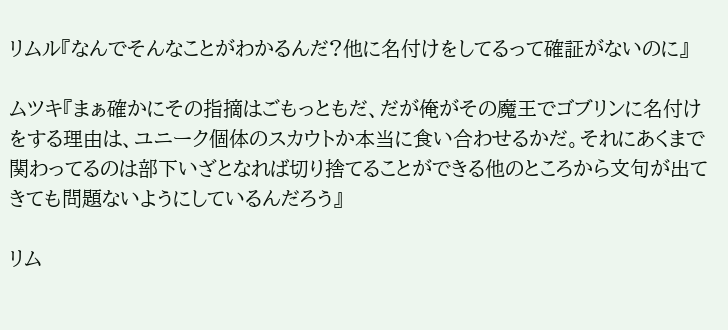リムル『なんでそんなことがわかるんだ?他に名付けをしてるって確証がないのに』

ムツキ『まぁ確かにその指摘はごもっともだ、だが俺がその魔王でゴブリンに名付けをする理由は、ユニーク個体のスカウトか本当に食い合わせるかだ。それにあくまで関わってるのは部下いざとなれば切り捨てることができる他のところから文句が出てきても問題ないようにしているんだろう』

リム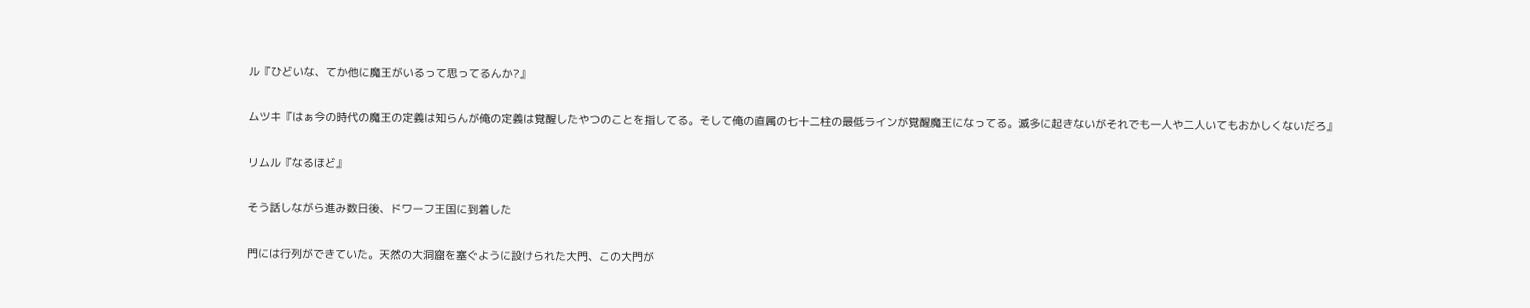ル『ひどいな、てか他に魔王がいるって思ってるんか?』

ムツキ『はぁ今の時代の魔王の定義は知らんが俺の定義は覚醒したやつのことを指してる。そして俺の直属の七十二柱の最低ラインが覚醒魔王になってる。滅多に起きないがそれでも一人や二人いてもおかしくないだろ』

リムル『なるほど』

そう話しながら進み数日後、ドワーフ王国に到着した

門には行列ができていた。天然の大洞窟を塞ぐように設けられた大門、この大門が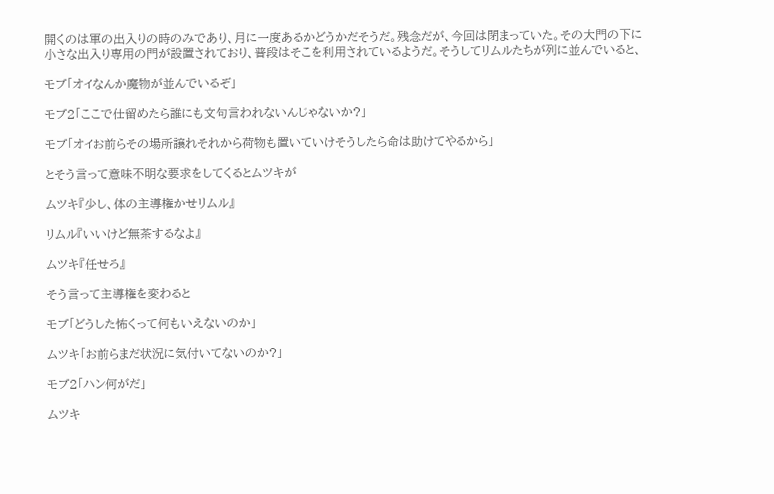開くのは軍の出入りの時のみであり、月に一度あるかどうかだそうだ。残念だが、今回は閉まっていた。その大門の下に小さな出入り専用の門が設置されており、普段はそこを利用されているようだ。そうしてリムルたちが列に並んでいると、

モブ「オイなんか魔物が並んでいるぞ」

モブ2「ここで仕留めたら誰にも文句言われないんじゃないか?」

モブ「オイお前らその場所譲れそれから荷物も置いていけそうしたら命は助けてやるから」

とそう言って意味不明な要求をしてくるとムツキが

ムツキ『少し、体の主導権かせリムル』

リムル『いいけど無茶するなよ』

ムツキ『任せろ』

そう言って主導権を変わると

モブ「どうした怖くって何もいえないのか」

ムツキ「お前らまだ状況に気付いてないのか?」

モブ2「ハン何がだ」

ムツキ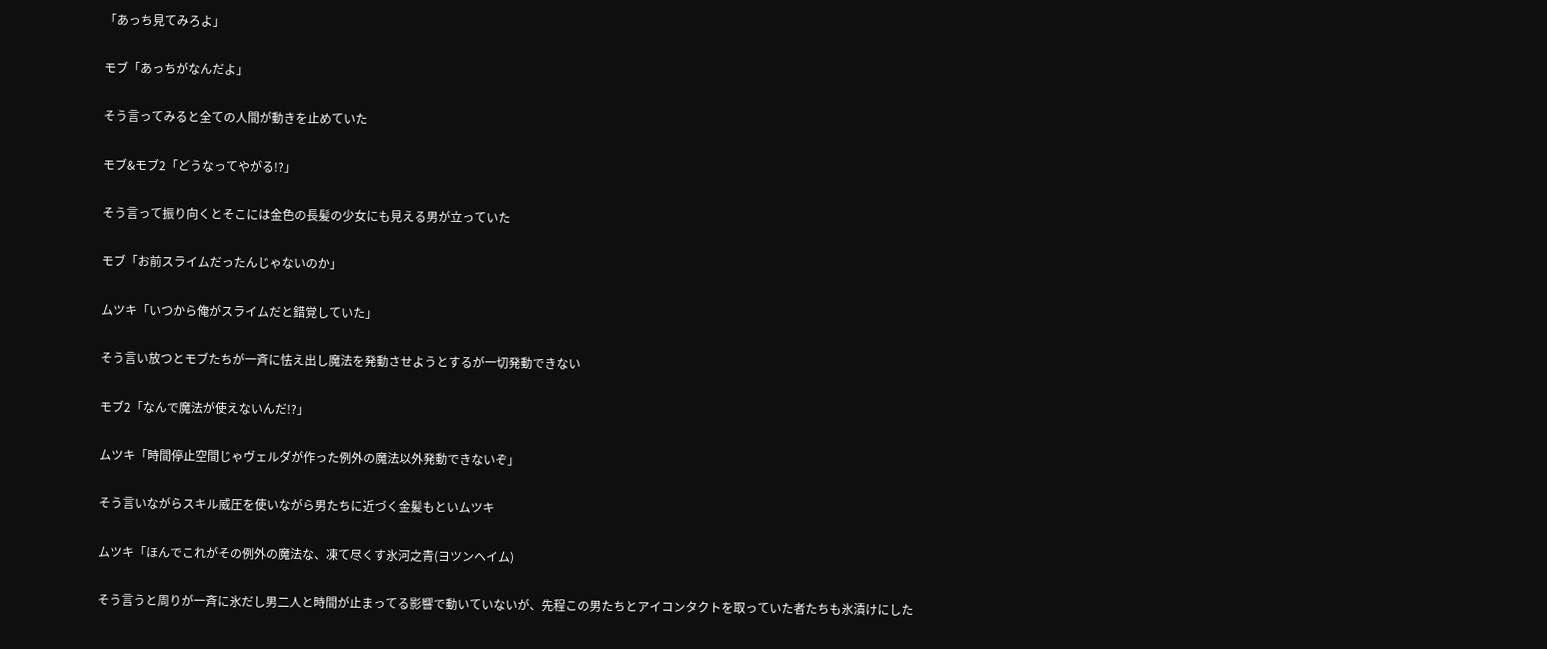「あっち見てみろよ」

モブ「あっちがなんだよ」

そう言ってみると全ての人間が動きを止めていた

モブ&モブ2「どうなってやがる!?」

そう言って振り向くとそこには金色の長髪の少女にも見える男が立っていた

モブ「お前スライムだったんじゃないのか」

ムツキ「いつから俺がスライムだと錯覚していた」

そう言い放つとモブたちが一斉に怯え出し魔法を発動させようとするが一切発動できない

モブ2「なんで魔法が使えないんだ!?」

ムツキ「時間停止空間じゃヴェルダが作った例外の魔法以外発動できないぞ」

そう言いながらスキル威圧を使いながら男たちに近づく金髪もといムツキ

ムツキ「ほんでこれがその例外の魔法な、凍て尽くす氷河之青(ヨツンヘイム)

そう言うと周りが一斉に氷だし男二人と時間が止まってる影響で動いていないが、先程この男たちとアイコンタクトを取っていた者たちも氷漬けにした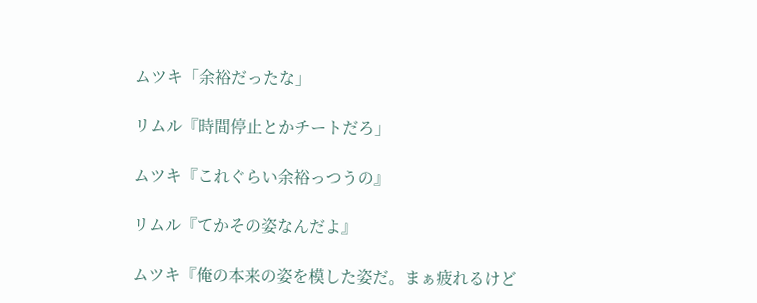ムツキ「余裕だったな」

リムル『時間停止とかチートだろ」

ムツキ『これぐらい余裕っつうの』

リムル『てかその姿なんだよ』

ムツキ『俺の本来の姿を模した姿だ。まぁ疲れるけど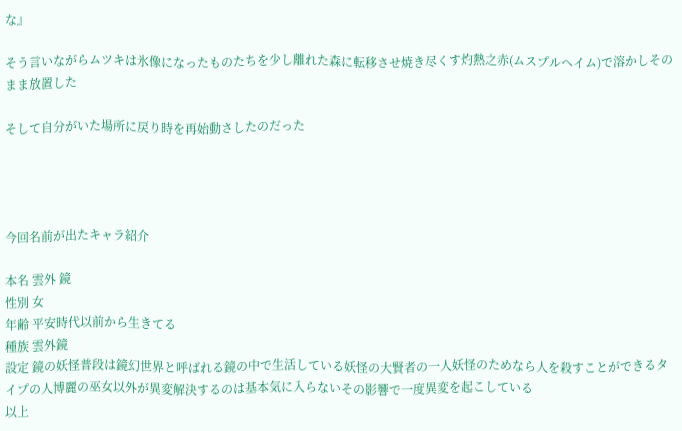な』

そう言いながらムツキは氷像になったものたちを少し離れた森に転移させ焼き尽くす灼熱之赤(ムスプルヘイム)で溶かしそのまま放置した

そして自分がいた場所に戻り時を再始動さしたのだった




今回名前が出たキャラ紹介

本名 雲外 鏡
性別 女
年齢 平安時代以前から生きてる
種族 雲外鏡
設定 鏡の妖怪普段は鏡幻世界と呼ばれる鏡の中で生活している妖怪の大賢者の一人妖怪のためなら人を殺すことができるタイプの人博麗の巫女以外が異変解決するのは基本気に入らないその影響で一度異変を起こしている
以上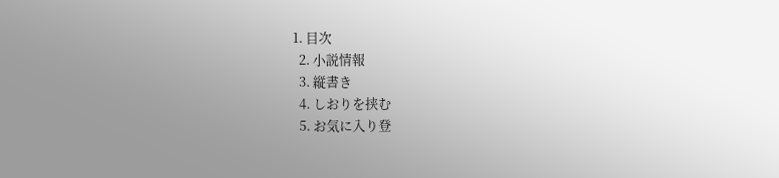1. 目次
  2. 小説情報
  3. 縦書き
  4. しおりを挟む
  5. お気に入り登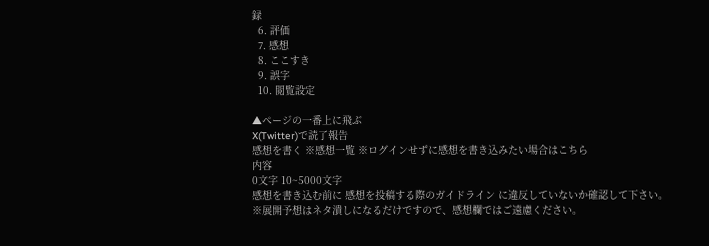録
  6. 評価
  7. 感想
  8. ここすき
  9. 誤字
  10. 閲覧設定

▲ページの一番上に飛ぶ
X(Twitter)で読了報告
感想を書く ※感想一覧 ※ログインせずに感想を書き込みたい場合はこちら
内容
0文字 10~5000文字
感想を書き込む前に 感想を投稿する際のガイドライン に違反していないか確認して下さい。
※展開予想はネタ潰しになるだけですので、感想欄ではご遠慮ください。